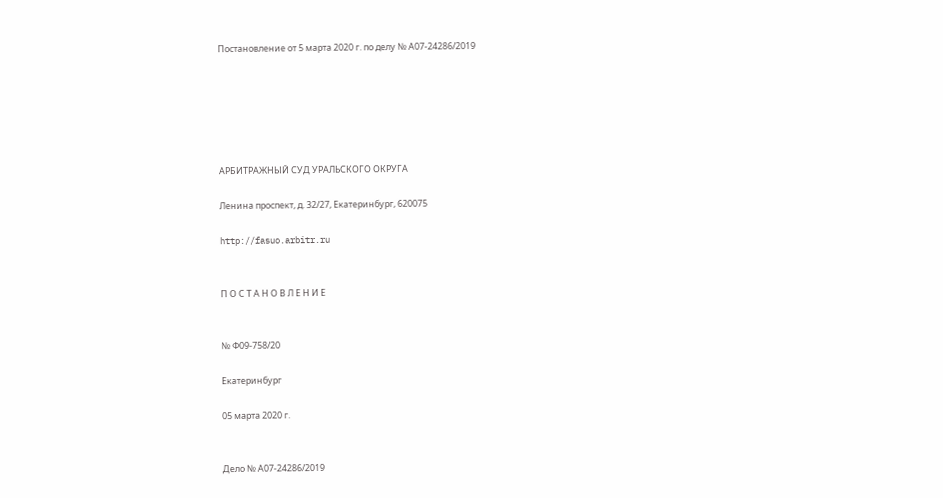Постановление от 5 марта 2020 г. по делу № А07-24286/2019






АРБИТРАЖНЫЙ СУД УРАЛЬСКОГО ОКРУГА

Ленина проспект, д. 32/27, Екатеринбург, 620075

http://fasuo.arbitr.ru


П О С Т А Н О В Л Е Н И Е


№ Ф09-758/20

Екатеринбург

05 марта 2020 г.


Дело № А07-24286/2019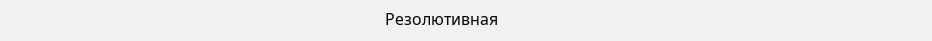Резолютивная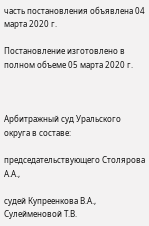часть постановления объявлена 04 марта 2020 г.

Постановление изготовлено в полном объеме 05 марта 2020 г.



Арбитражный суд Уральского округа в составе:

председательствующего Столярова А.А.,

судей Купреенкова В.А., Сулейменовой Т.В.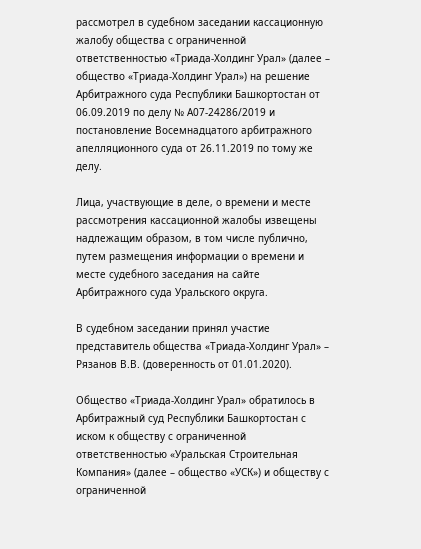рассмотрел в судебном заседании кассационную жалобу общества с ограниченной ответственностью «Триада-Холдинг Урал» (далее – общество «Триада-Холдинг Урал») на решение Арбитражного суда Республики Башкортостан от 06.09.2019 по делу № А07-24286/2019 и постановление Восемнадцатого арбитражного апелляционного суда от 26.11.2019 по тому же делу.

Лица, участвующие в деле, о времени и месте рассмотрения кассационной жалобы извещены надлежащим образом, в том числе публично, путем размещения информации о времени и месте судебного заседания на сайте Арбитражного суда Уральского округа.

В судебном заседании принял участие представитель общества «Триада-Холдинг Урал» – Рязанов В.В. (доверенность от 01.01.2020).

Общество «Триада-Холдинг Урал» обратилось в Арбитражный суд Республики Башкортостан с иском к обществу с ограниченной ответственностью «Уральская Строительная Компания» (далее – общество «УСК») и обществу с ограниченной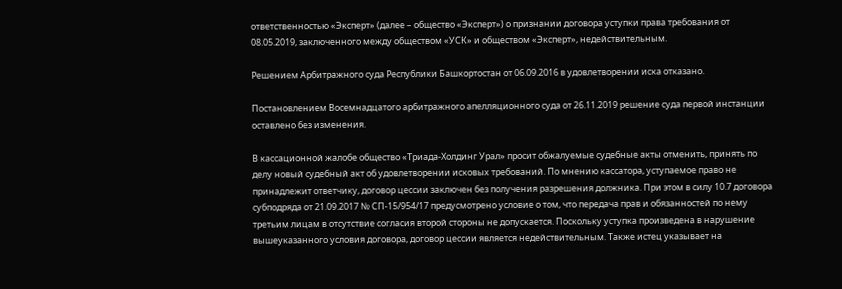ответственностью «Эксперт» (далее – общество «Эксперт») о признании договора уступки права требования от 08.05.2019, заключенного между обществом «УСК» и обществом «Эксперт», недействительным.

Решением Арбитражного суда Республики Башкортостан от 06.09.2016 в удовлетворении иска отказано.

Постановлением Восемнадцатого арбитражного апелляционного суда от 26.11.2019 решение суда первой инстанции оставлено без изменения.

В кассационной жалобе общество «Триада-Холдинг Урал» просит обжалуемые судебные акты отменить, принять по делу новый судебный акт об удовлетворении исковых требований. По мнению кассатора, уступаемое право не принадлежит ответчику, договор цессии заключен без получения разрешения должника. При этом в силу 10.7 договора субподряда от 21.09.2017 № СП-15/954/17 предусмотрено условие о том, что передача прав и обязанностей по нему третьим лицам в отсутствие согласия второй стороны не допускается. Поскольку уступка произведена в нарушение вышеуказанного условия договора, договор цессии является недействительным. Также истец указывает на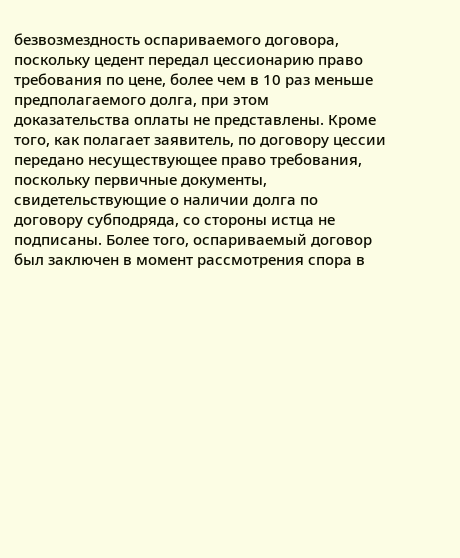безвозмездность оспариваемого договора, поскольку цедент передал цессионарию право требования по цене, более чем в 10 раз меньше предполагаемого долга, при этом доказательства оплаты не представлены. Кроме того, как полагает заявитель, по договору цессии передано несуществующее право требования, поскольку первичные документы, свидетельствующие о наличии долга по договору субподряда, со стороны истца не подписаны. Более того, оспариваемый договор был заключен в момент рассмотрения спора в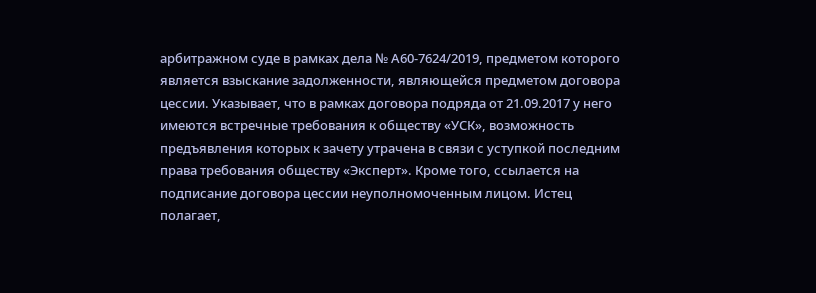арбитражном суде в рамках дела № А60-7624/2019, предметом которого является взыскание задолженности, являющейся предметом договора цессии. Указывает, что в рамках договора подряда от 21.09.2017 у него имеются встречные требования к обществу «УСК», возможность предъявления которых к зачету утрачена в связи с уступкой последним права требования обществу «Эксперт». Кроме того, ссылается на подписание договора цессии неуполномоченным лицом. Истец полагает,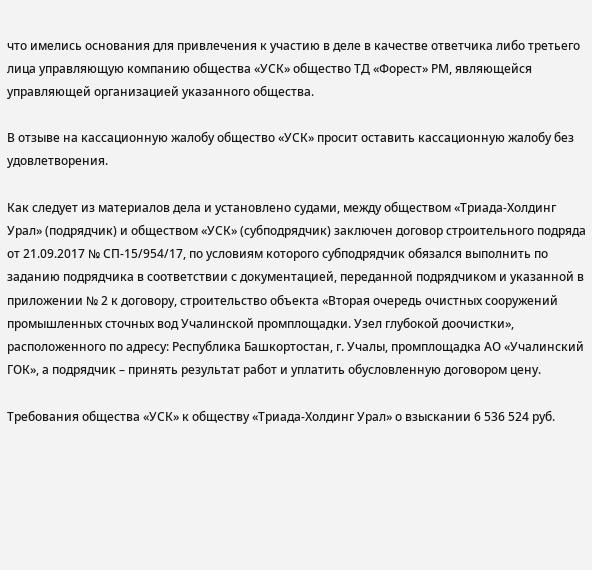что имелись основания для привлечения к участию в деле в качестве ответчика либо третьего лица управляющую компанию общества «УСК» общество ТД «Форест» РМ, являющейся управляющей организацией указанного общества.

В отзыве на кассационную жалобу общество «УСК» просит оставить кассационную жалобу без удовлетворения.

Как следует из материалов дела и установлено судами, между обществом «Триада-Холдинг Урал» (подрядчик) и обществом «УСК» (субподрядчик) заключен договор строительного подряда от 21.09.2017 № СП-15/954/17, по условиям которого субподрядчик обязался выполнить по заданию подрядчика в соответствии с документацией, переданной подрядчиком и указанной в приложении № 2 к договору, строительство объекта «Вторая очередь очистных сооружений промышленных сточных вод Учалинской промплощадки. Узел глубокой доочистки», расположенного по адресу: Республика Башкортостан, г. Учалы, промплощадка АО «Учалинский ГОК», а подрядчик – принять результат работ и уплатить обусловленную договором цену.

Требования общества «УСК» к обществу «Триада-Холдинг Урал» о взыскании 6 536 524 руб.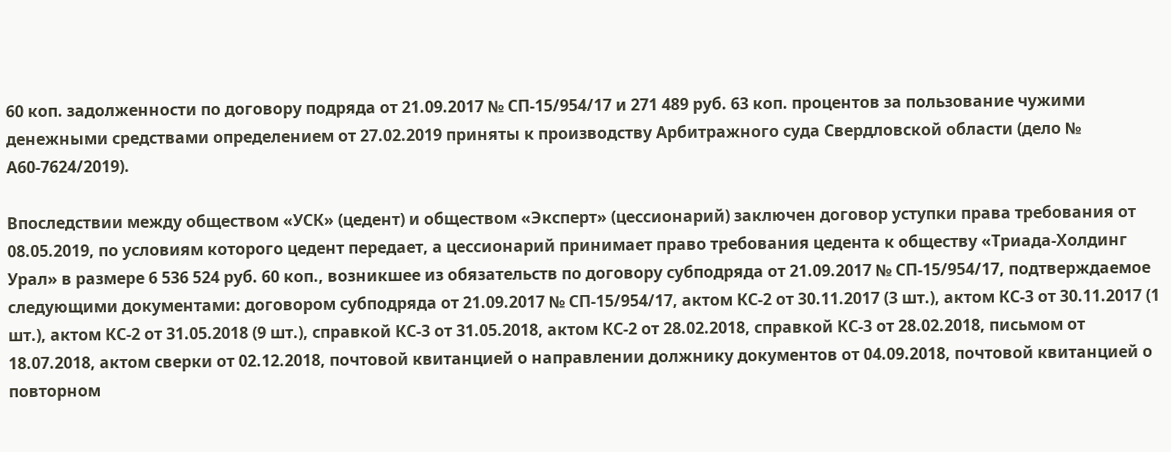60 коп. задолженности по договору подряда от 21.09.2017 № СП-15/954/17 и 271 489 руб. 63 коп. процентов за пользование чужими денежными средствами определением от 27.02.2019 приняты к производству Арбитражного суда Свердловской области (дело № А60-7624/2019).

Впоследствии между обществом «УСК» (цедент) и обществом «Эксперт» (цессионарий) заключен договор уступки права требования от 08.05.2019, по условиям которого цедент передает, а цессионарий принимает право требования цедента к обществу «Триада-Холдинг Урал» в размере 6 536 524 руб. 60 коп., возникшее из обязательств по договору субподряда от 21.09.2017 № СП-15/954/17, подтверждаемое следующими документами: договором субподряда от 21.09.2017 № СП-15/954/17, актом КС-2 от 30.11.2017 (3 шт.), актом КС-3 от 30.11.2017 (1 шт.), актом КС-2 от 31.05.2018 (9 шт.), справкой КС-3 от 31.05.2018, актом КС-2 от 28.02.2018, справкой КС-3 от 28.02.2018, письмом от 18.07.2018, актом сверки от 02.12.2018, почтовой квитанцией о направлении должнику документов от 04.09.2018, почтовой квитанцией о повторном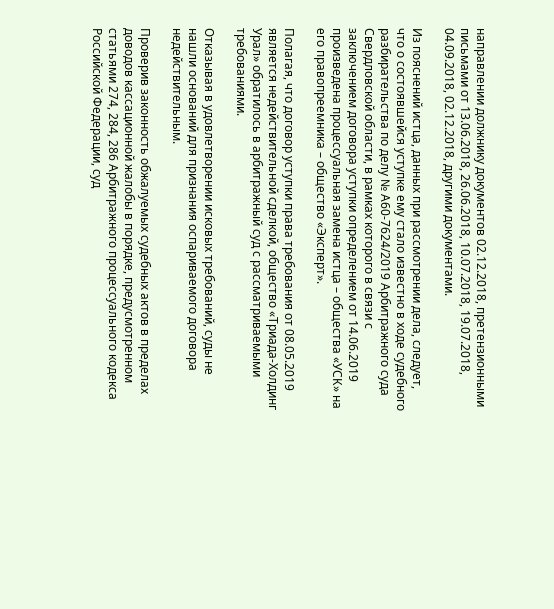направлении должнику документов 02.12.2018, претензионными письмами от 13.06.2018, 26.06.2018, 10.07.2018, 19.07.2018, 04.09.2018, 02.12.2018, другими документами.

Из пояснений истца, данных при рассмотрении дела, следует, что о состоявшейся уступке ему стало известно в ходе судебного разбирательства по делу № А60-7624/2019 Арбитражного суда Свердловской области, в рамках которого в связи с заключением договора уступки определением от 14.06.2019 произведена процессуальная замена истца – общества «УСК» на его правопреемника – общество «Эксперт».

Полагая, что договор уступки права требования от 08.05.2019 является недействительной сделкой, общество «Триада-Холдинг Урал» обратилось в арбитражный суд с рассматриваемыми требованиями.

Отказывая в удовлетворении исковых требований, суды не нашли оснований для признания оспариваемого договора недействительным.

Проверив законность обжалуемых судебных актов в пределах доводов кассационной жалобы в порядке, предусмотренном статьями 274, 284, 286 Арбитражного процессуального кодекса Российской Федерации, суд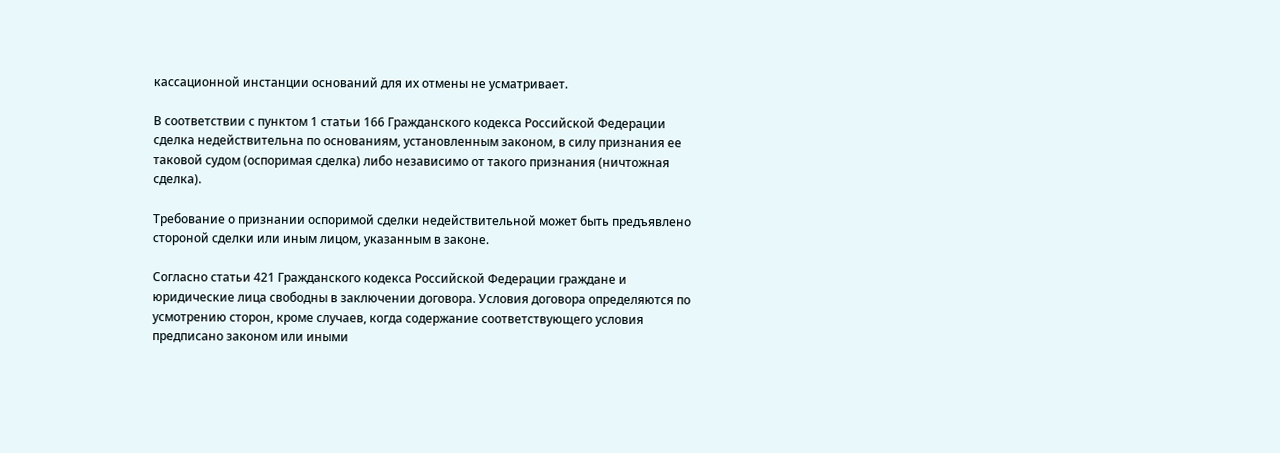кассационной инстанции оснований для их отмены не усматривает.

В соответствии с пунктом 1 статьи 166 Гражданского кодекса Российской Федерации сделка недействительна по основаниям, установленным законом, в силу признания ее таковой судом (оспоримая сделка) либо независимо от такого признания (ничтожная сделка).

Требование о признании оспоримой сделки недействительной может быть предъявлено стороной сделки или иным лицом, указанным в законе.

Согласно статьи 421 Гражданского кодекса Российской Федерации граждане и юридические лица свободны в заключении договора. Условия договора определяются по усмотрению сторон, кроме случаев, когда содержание соответствующего условия предписано законом или иными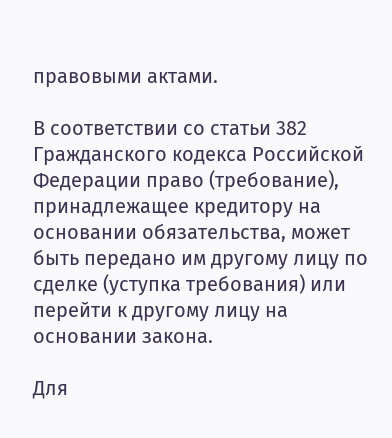правовыми актами.

В соответствии со статьи 382 Гражданского кодекса Российской Федерации право (требование), принадлежащее кредитору на основании обязательства, может быть передано им другому лицу по сделке (уступка требования) или перейти к другому лицу на основании закона.

Для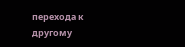перехода к другому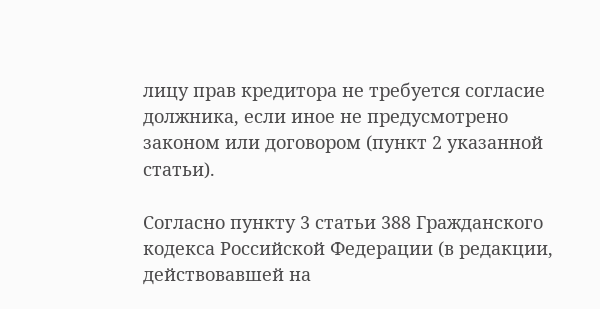лицу прав кредитора не требуется согласие должника, если иное не предусмотрено законом или договором (пункт 2 указанной статьи).

Согласно пункту 3 статьи 388 Гражданского кодекса Российской Федерации (в редакции, действовавшей на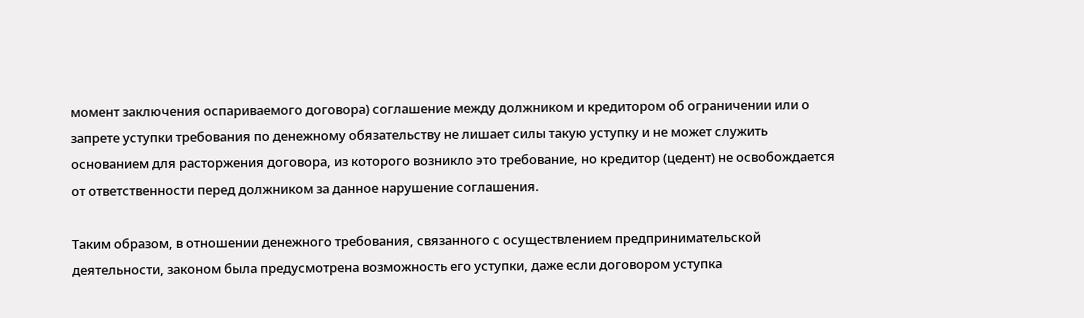момент заключения оспариваемого договора) соглашение между должником и кредитором об ограничении или о запрете уступки требования по денежному обязательству не лишает силы такую уступку и не может служить основанием для расторжения договора, из которого возникло это требование, но кредитор (цедент) не освобождается от ответственности перед должником за данное нарушение соглашения.

Таким образом, в отношении денежного требования, связанного с осуществлением предпринимательской деятельности, законом была предусмотрена возможность его уступки, даже если договором уступка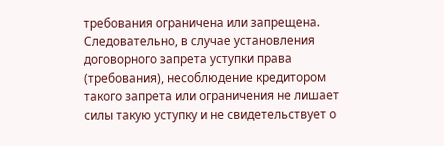требования ограничена или запрещена. Следовательно, в случае установления договорного запрета уступки права (требования), несоблюдение кредитором такого запрета или ограничения не лишает силы такую уступку и не свидетельствует о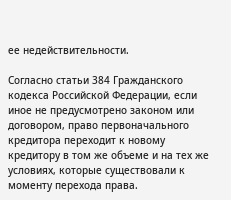ее недействительности.

Согласно статьи 384 Гражданского кодекса Российской Федерации, если иное не предусмотрено законом или договором, право первоначального кредитора переходит к новому кредитору в том же объеме и на тех же условиях, которые существовали к моменту перехода права.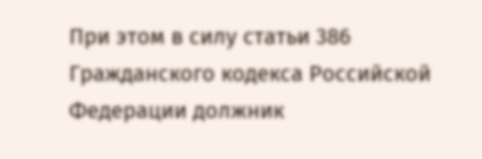При этом в силу статьи 386 Гражданского кодекса Российской Федерации должник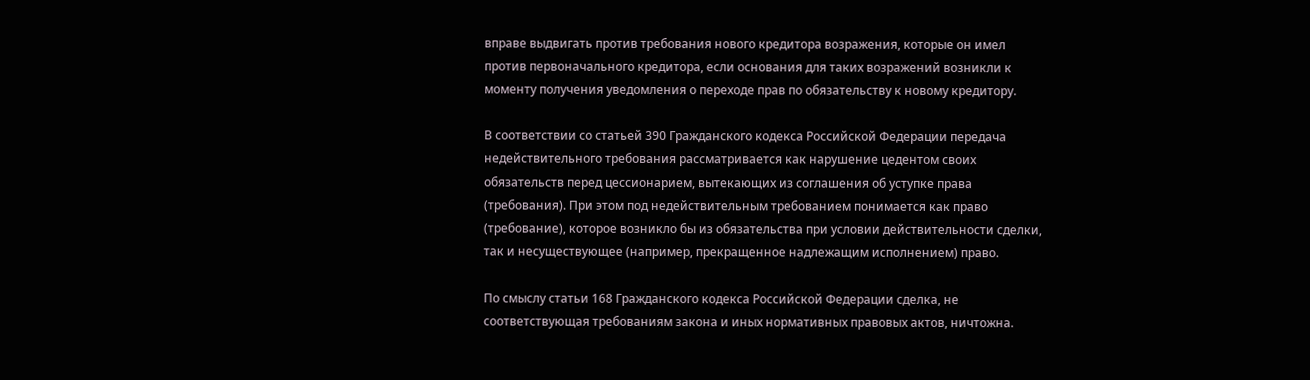вправе выдвигать против требования нового кредитора возражения, которые он имел против первоначального кредитора, если основания для таких возражений возникли к моменту получения уведомления о переходе прав по обязательству к новому кредитору.

В соответствии со статьей 390 Гражданского кодекса Российской Федерации передача недействительного требования рассматривается как нарушение цедентом своих обязательств перед цессионарием, вытекающих из соглашения об уступке права (требования). При этом под недействительным требованием понимается как право (требование), которое возникло бы из обязательства при условии действительности сделки, так и несуществующее (например, прекращенное надлежащим исполнением) право.

По смыслу статьи 168 Гражданского кодекса Российской Федерации сделка, не соответствующая требованиям закона и иных нормативных правовых актов, ничтожна.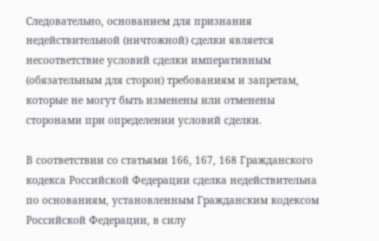Следовательно, основанием для признания недействительной (ничтожной) сделки является несоответствие условий сделки императивным (обязательным для сторон) требованиям и запретам, которые не могут быть изменены или отменены сторонами при определении условий сделки.

В соответствии со статьями 166, 167, 168 Гражданского кодекса Российской Федерации сделка недействительна по основаниям, установленным Гражданским кодексом Российской Федерации, в силу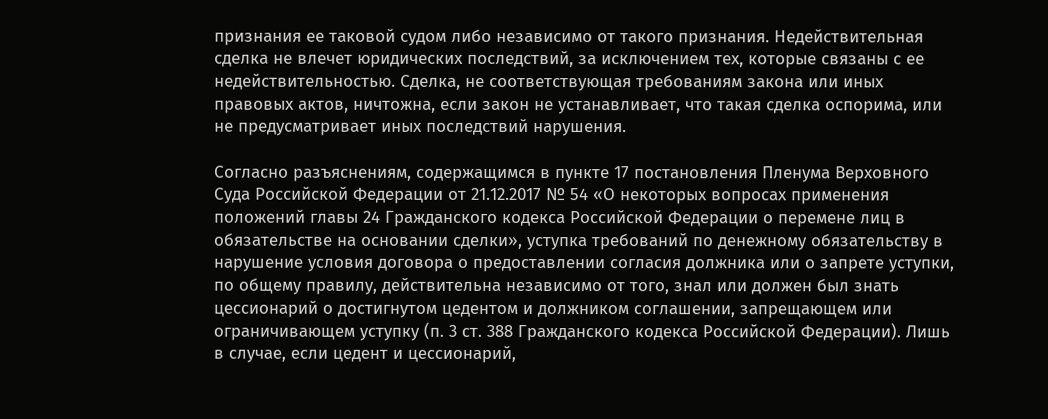признания ее таковой судом либо независимо от такого признания. Недействительная сделка не влечет юридических последствий, за исключением тех, которые связаны с ее недействительностью. Сделка, не соответствующая требованиям закона или иных правовых актов, ничтожна, если закон не устанавливает, что такая сделка оспорима, или не предусматривает иных последствий нарушения.

Согласно разъяснениям, содержащимся в пункте 17 постановления Пленума Верховного Суда Российской Федерации от 21.12.2017 № 54 «О некоторых вопросах применения положений главы 24 Гражданского кодекса Российской Федерации о перемене лиц в обязательстве на основании сделки», уступка требований по денежному обязательству в нарушение условия договора о предоставлении согласия должника или о запрете уступки, по общему правилу, действительна независимо от того, знал или должен был знать цессионарий о достигнутом цедентом и должником соглашении, запрещающем или ограничивающем уступку (п. 3 ст. 388 Гражданского кодекса Российской Федерации). Лишь в случае, если цедент и цессионарий,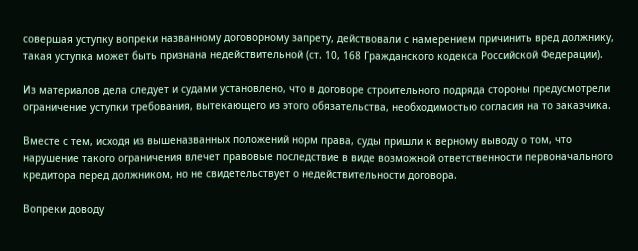совершая уступку вопреки названному договорному запрету, действовали с намерением причинить вред должнику, такая уступка может быть признана недействительной (ст. 10, 168 Гражданского кодекса Российской Федерации).

Из материалов дела следует и судами установлено, что в договоре строительного подряда стороны предусмотрели ограничение уступки требования, вытекающего из этого обязательства, необходимостью согласия на то заказчика.

Вместе с тем, исходя из вышеназванных положений норм права, суды пришли к верному выводу о том, что нарушение такого ограничения влечет правовые последствие в виде возможной ответственности первоначального кредитора перед должником, но не свидетельствует о недействительности договора.

Вопреки доводу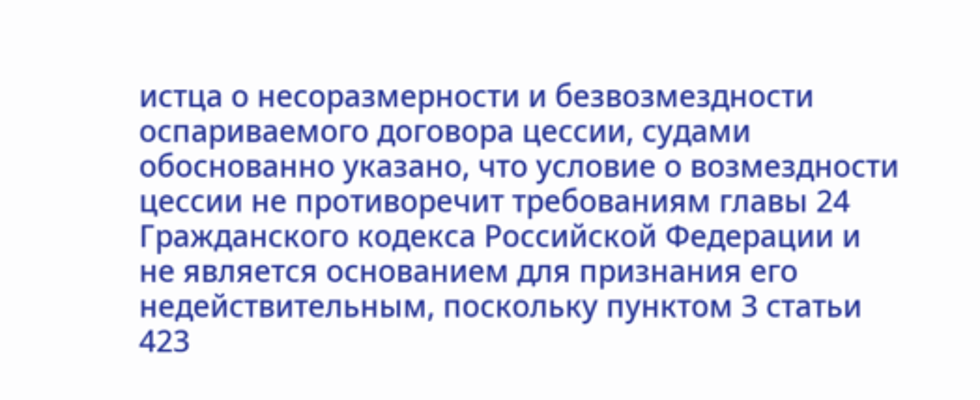истца о несоразмерности и безвозмездности оспариваемого договора цессии, судами обоснованно указано, что условие о возмездности цессии не противоречит требованиям главы 24 Гражданского кодекса Российской Федерации и не является основанием для признания его недействительным, поскольку пунктом 3 статьи 423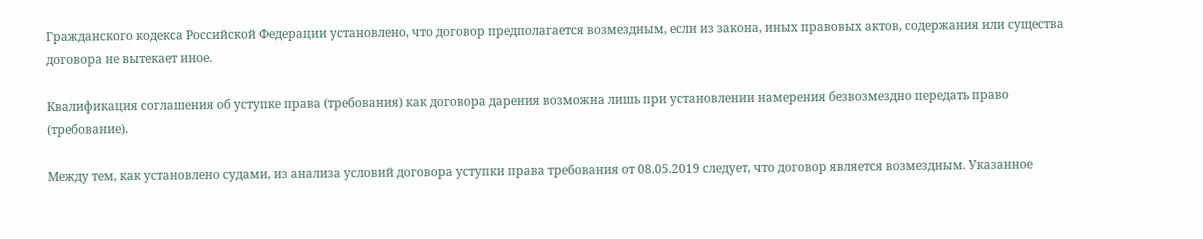Гражданского кодекса Российской Федерации установлено, что договор предполагается возмездным, если из закона, иных правовых актов, содержания или существа договора не вытекает иное.

Квалификация соглашения об уступке права (требования) как договора дарения возможна лишь при установлении намерения безвозмездно передать право (требование).

Между тем, как установлено судами, из анализа условий договора уступки права требования от 08.05.2019 следует, что договор является возмездным. Указанное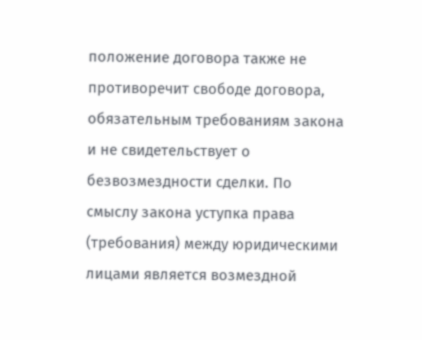положение договора также не противоречит свободе договора, обязательным требованиям закона и не свидетельствует о безвозмездности сделки. По смыслу закона уступка права (требования) между юридическими лицами является возмездной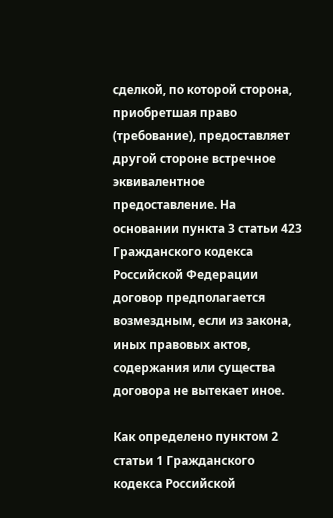сделкой, по которой сторона, приобретшая право (требование), предоставляет другой стороне встречное эквивалентное предоставление. На основании пункта 3 статьи 423 Гражданского кодекса Российской Федерации договор предполагается возмездным, если из закона, иных правовых актов, содержания или существа договора не вытекает иное.

Как определено пунктом 2 статьи 1 Гражданского кодекса Российской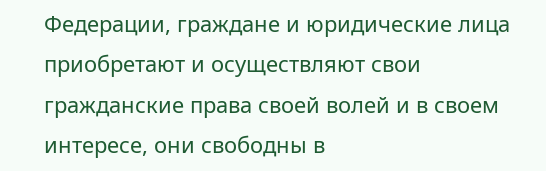Федерации, граждане и юридические лица приобретают и осуществляют свои гражданские права своей волей и в своем интересе, они свободны в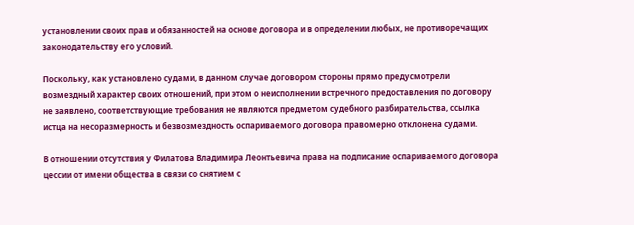установлении своих прав и обязанностей на основе договора и в определении любых, не противоречащих законодательству его условий.

Поскольку, как установлено судами, в данном случае договором стороны прямо предусмотрели возмездный характер своих отношений, при этом о неисполнении встречного предоставления по договору не заявлено, соответствующие требования не являются предметом судебного разбирательства, ссылка истца на несоразмерность и безвозмездность оспариваемого договора правомерно отклонена судами.

В отношении отсутствия у Филатова Владимира Леонтьевича права на подписание оспариваемого договора цессии от имени общества в связи со снятием с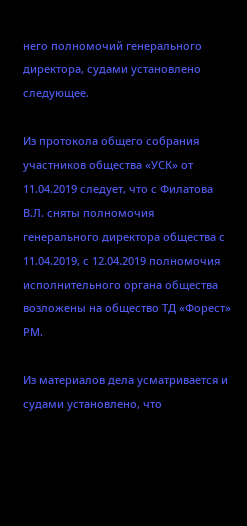него полномочий генерального директора, судами установлено следующее.

Из протокола общего собрания участников общества «УСК» от 11.04.2019 следует, что с Филатова В.Л. сняты полномочия генерального директора общества с 11.04.2019, с 12.04.2019 полномочия исполнительного органа общества возложены на общество ТД «Форест» РМ.

Из материалов дела усматривается и судами установлено, что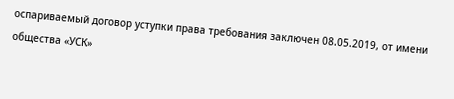оспариваемый договор уступки права требования заключен 08.05.2019, от имени общества «УСК»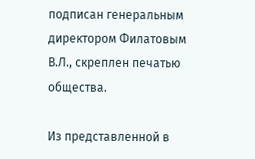подписан генеральным директором Филатовым В.Л., скреплен печатью общества.

Из представленной в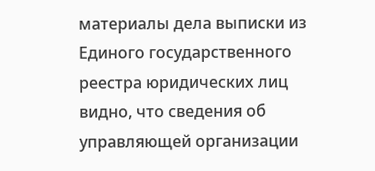материалы дела выписки из Единого государственного реестра юридических лиц видно, что сведения об управляющей организации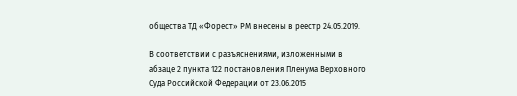общества ТД «Форест» РМ внесены в реестр 24.05.2019.

В соответствии с разъяснениями, изложенными в абзаце 2 пункта 122 постановления Пленума Верховного Суда Российской Федерации от 23.06.2015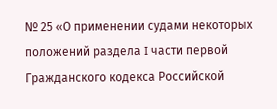№ 25 «О применении судами некоторых положений раздела I части первой Гражданского кодекса Российской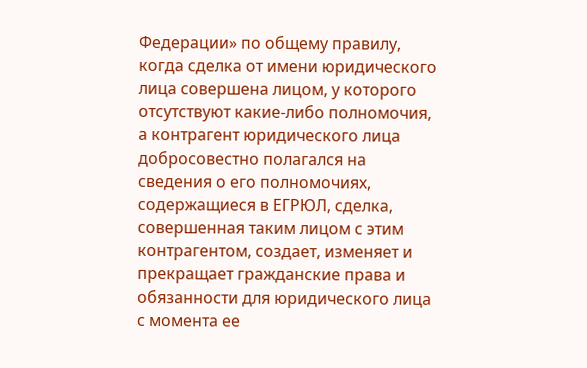Федерации» по общему правилу, когда сделка от имени юридического лица совершена лицом, у которого отсутствуют какие-либо полномочия, а контрагент юридического лица добросовестно полагался на сведения о его полномочиях, содержащиеся в ЕГРЮЛ, сделка, совершенная таким лицом с этим контрагентом, создает, изменяет и прекращает гражданские права и обязанности для юридического лица с момента ее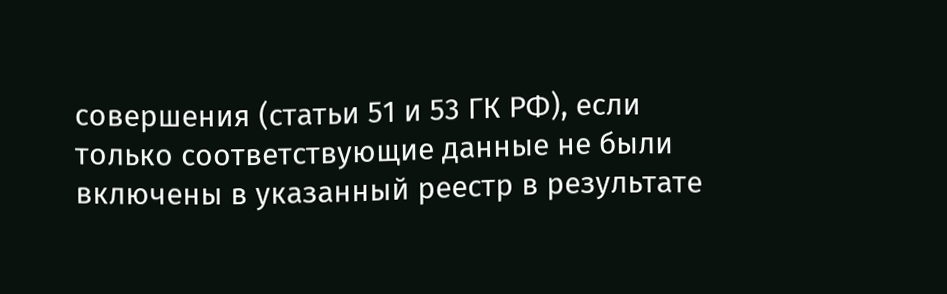совершения (статьи 51 и 53 ГК РФ), если только соответствующие данные не были включены в указанный реестр в результате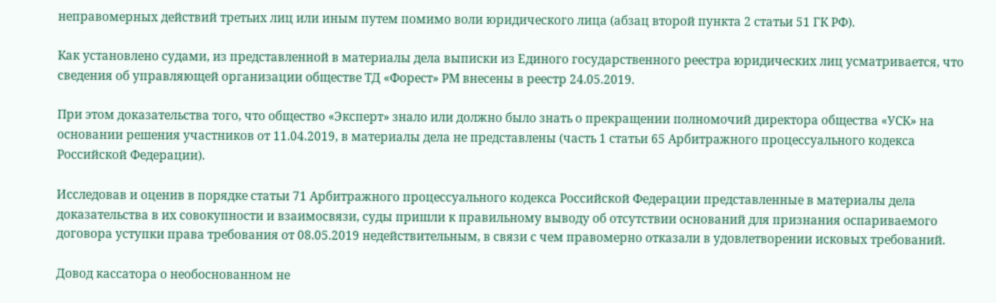неправомерных действий третьих лиц или иным путем помимо воли юридического лица (абзац второй пункта 2 статьи 51 ГК РФ).

Как установлено судами, из представленной в материалы дела выписки из Единого государственного реестра юридических лиц усматривается, что сведения об управляющей организации обществе ТД «Форест» РМ внесены в реестр 24.05.2019.

При этом доказательства того, что общество «Эксперт» знало или должно было знать о прекращении полномочий директора общества «УСК» на основании решения участников от 11.04.2019, в материалы дела не представлены (часть 1 статьи 65 Арбитражного процессуального кодекса Российской Федерации).

Исследовав и оценив в порядке статьи 71 Арбитражного процессуального кодекса Российской Федерации представленные в материалы дела доказательства в их совокупности и взаимосвязи, суды пришли к правильному выводу об отсутствии оснований для признания оспариваемого договора уступки права требования от 08.05.2019 недействительным, в связи с чем правомерно отказали в удовлетворении исковых требований.

Довод кассатора о необоснованном не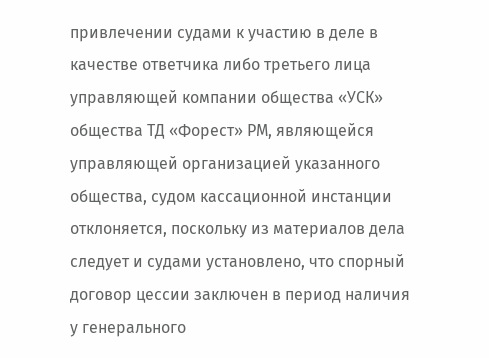привлечении судами к участию в деле в качестве ответчика либо третьего лица управляющей компании общества «УСК» общества ТД «Форест» РМ, являющейся управляющей организацией указанного общества, судом кассационной инстанции отклоняется, поскольку из материалов дела следует и судами установлено, что спорный договор цессии заключен в период наличия у генерального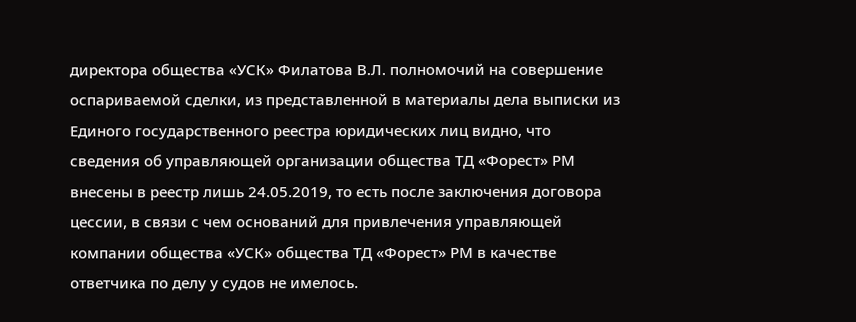директора общества «УСК» Филатова В.Л. полномочий на совершение оспариваемой сделки, из представленной в материалы дела выписки из Единого государственного реестра юридических лиц видно, что сведения об управляющей организации общества ТД «Форест» РМ внесены в реестр лишь 24.05.2019, то есть после заключения договора цессии, в связи с чем оснований для привлечения управляющей компании общества «УСК» общества ТД «Форест» РМ в качестве ответчика по делу у судов не имелось.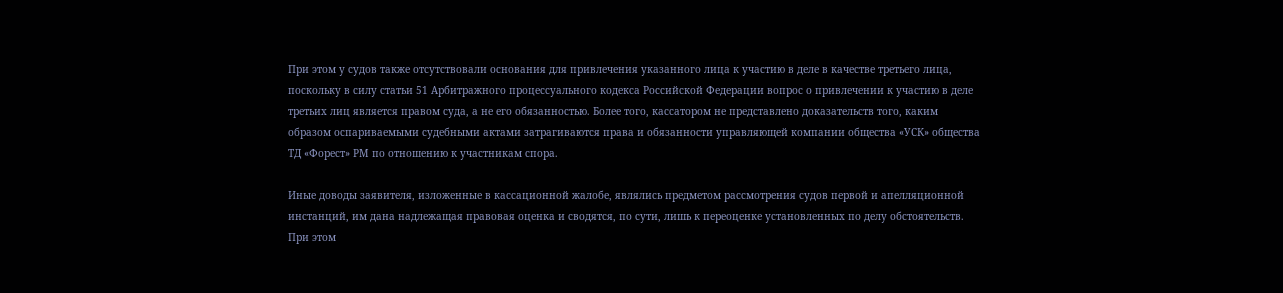При этом у судов также отсутствовали основания для привлечения указанного лица к участию в деле в качестве третьего лица, поскольку в силу статьи 51 Арбитражного процессуального кодекса Российской Федерации вопрос о привлечении к участию в деле третьих лиц является правом суда, а не его обязанностью. Более того, кассатором не представлено доказательств того, каким образом оспариваемыми судебными актами затрагиваются права и обязанности управляющей компании общества «УСК» общества ТД «Форест» РМ по отношению к участникам спора.

Иные доводы заявителя, изложенные в кассационной жалобе, являлись предметом рассмотрения судов первой и апелляционной инстанций, им дана надлежащая правовая оценка и сводятся, по сути, лишь к переоценке установленных по делу обстоятельств. При этом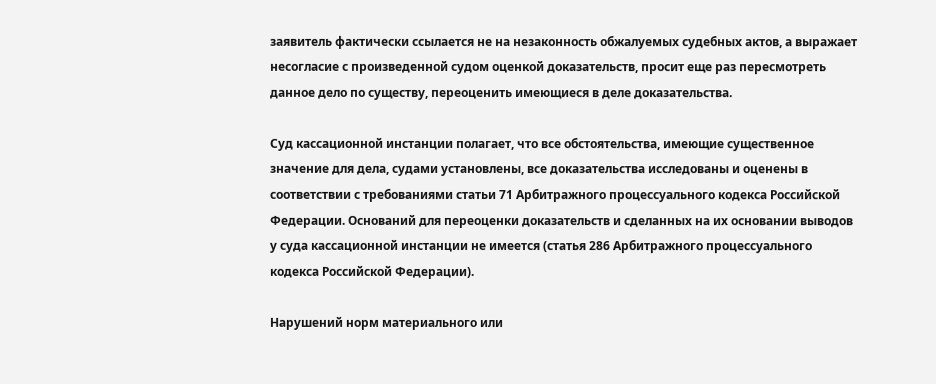заявитель фактически ссылается не на незаконность обжалуемых судебных актов, а выражает несогласие с произведенной судом оценкой доказательств, просит еще раз пересмотреть данное дело по существу, переоценить имеющиеся в деле доказательства.

Суд кассационной инстанции полагает, что все обстоятельства, имеющие существенное значение для дела, судами установлены, все доказательства исследованы и оценены в соответствии с требованиями статьи 71 Арбитражного процессуального кодекса Российской Федерации. Оснований для переоценки доказательств и сделанных на их основании выводов у суда кассационной инстанции не имеется (статья 286 Арбитражного процессуального кодекса Российской Федерации).

Нарушений норм материального или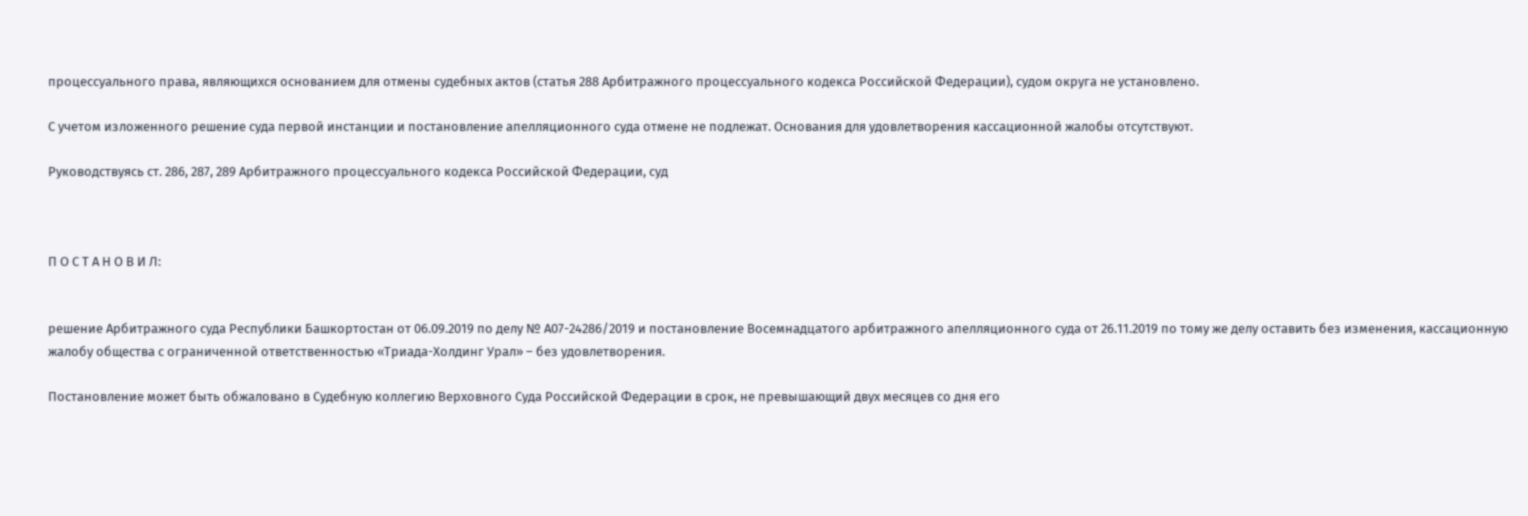процессуального права, являющихся основанием для отмены судебных актов (статья 288 Арбитражного процессуального кодекса Российской Федерации), судом округа не установлено.

С учетом изложенного решение суда первой инстанции и постановление апелляционного суда отмене не подлежат. Основания для удовлетворения кассационной жалобы отсутствуют.

Руководствуясь ст. 286, 287, 289 Арбитражного процессуального кодекса Российской Федерации, суд



П О С Т А Н О В И Л:


решение Арбитражного суда Республики Башкортостан от 06.09.2019 по делу № А07-24286/2019 и постановление Восемнадцатого арбитражного апелляционного суда от 26.11.2019 по тому же делу оставить без изменения, кассационную жалобу общества с ограниченной ответственностью «Триада-Холдинг Урал» – без удовлетворения.

Постановление может быть обжаловано в Судебную коллегию Верховного Суда Российской Федерации в срок, не превышающий двух месяцев со дня его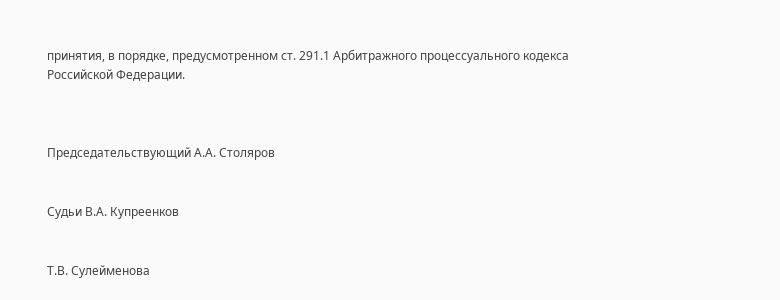принятия, в порядке, предусмотренном ст. 291.1 Арбитражного процессуального кодекса Российской Федерации.



Председательствующий А.А. Столяров


Судьи В.А. Купреенков


Т.В. Сулейменова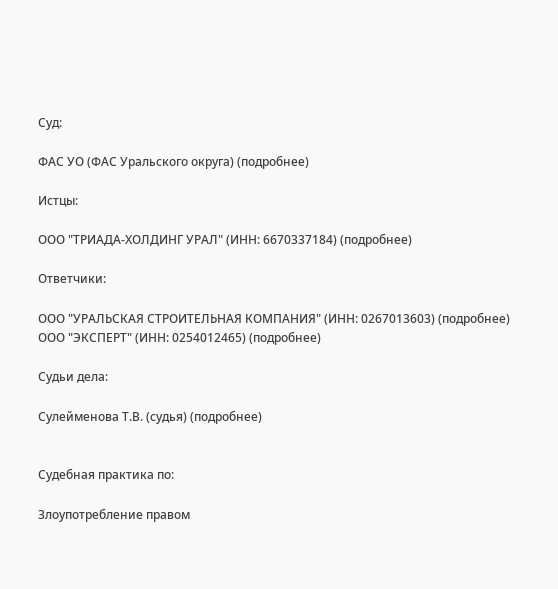Суд:

ФАС УО (ФАС Уральского округа) (подробнее)

Истцы:

ООО "ТРИАДА-ХОЛДИНГ УРАЛ" (ИНН: 6670337184) (подробнее)

Ответчики:

ООО "УРАЛЬСКАЯ СТРОИТЕЛЬНАЯ КОМПАНИЯ" (ИНН: 0267013603) (подробнее)
ООО "ЭКСПЕРТ" (ИНН: 0254012465) (подробнее)

Судьи дела:

Сулейменова Т.В. (судья) (подробнее)


Судебная практика по:

Злоупотребление правом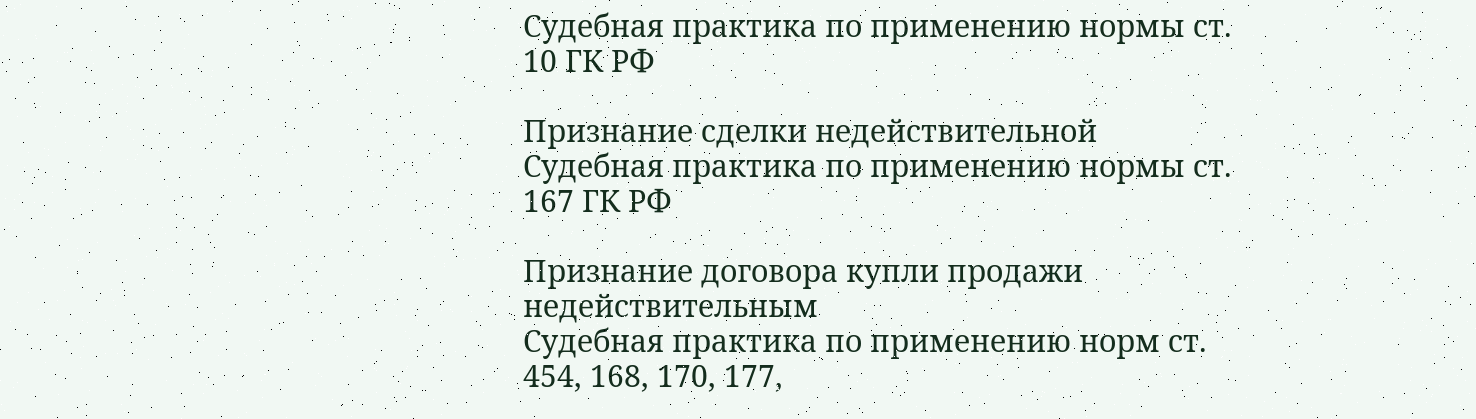Судебная практика по применению нормы ст. 10 ГК РФ

Признание сделки недействительной
Судебная практика по применению нормы ст. 167 ГК РФ

Признание договора купли продажи недействительным
Судебная практика по применению норм ст. 454, 168, 170, 177,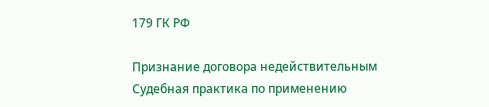179 ГК РФ

Признание договора недействительным
Судебная практика по применению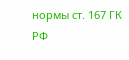нормы ст. 167 ГК РФ